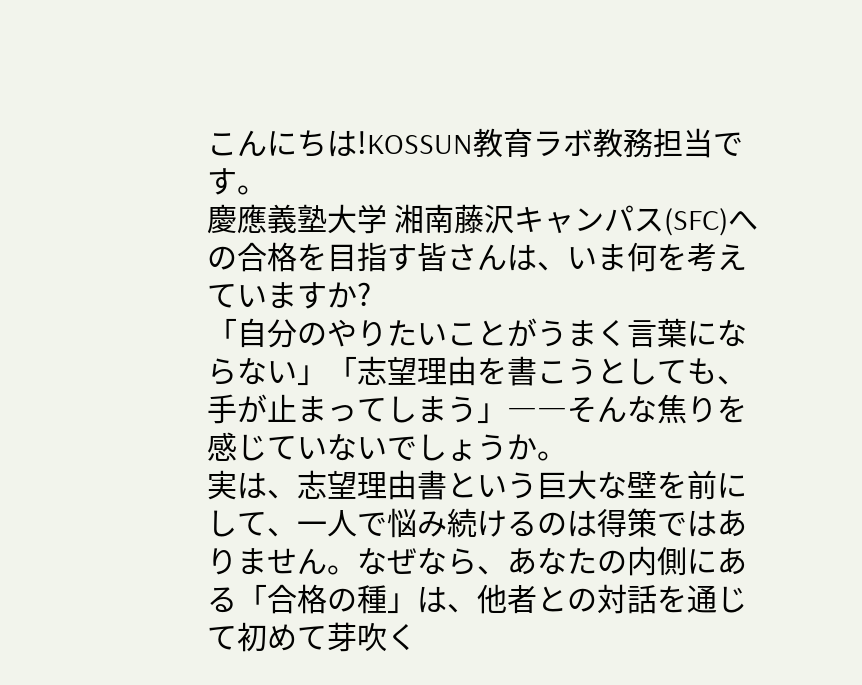こんにちは!KOSSUN教育ラボ教務担当です。
慶應義塾大学 湘南藤沢キャンパス(SFC)への合格を目指す皆さんは、いま何を考えていますか?
「自分のやりたいことがうまく言葉にならない」「志望理由を書こうとしても、手が止まってしまう」――そんな焦りを感じていないでしょうか。
実は、志望理由書という巨大な壁を前にして、一人で悩み続けるのは得策ではありません。なぜなら、あなたの内側にある「合格の種」は、他者との対話を通じて初めて芽吹く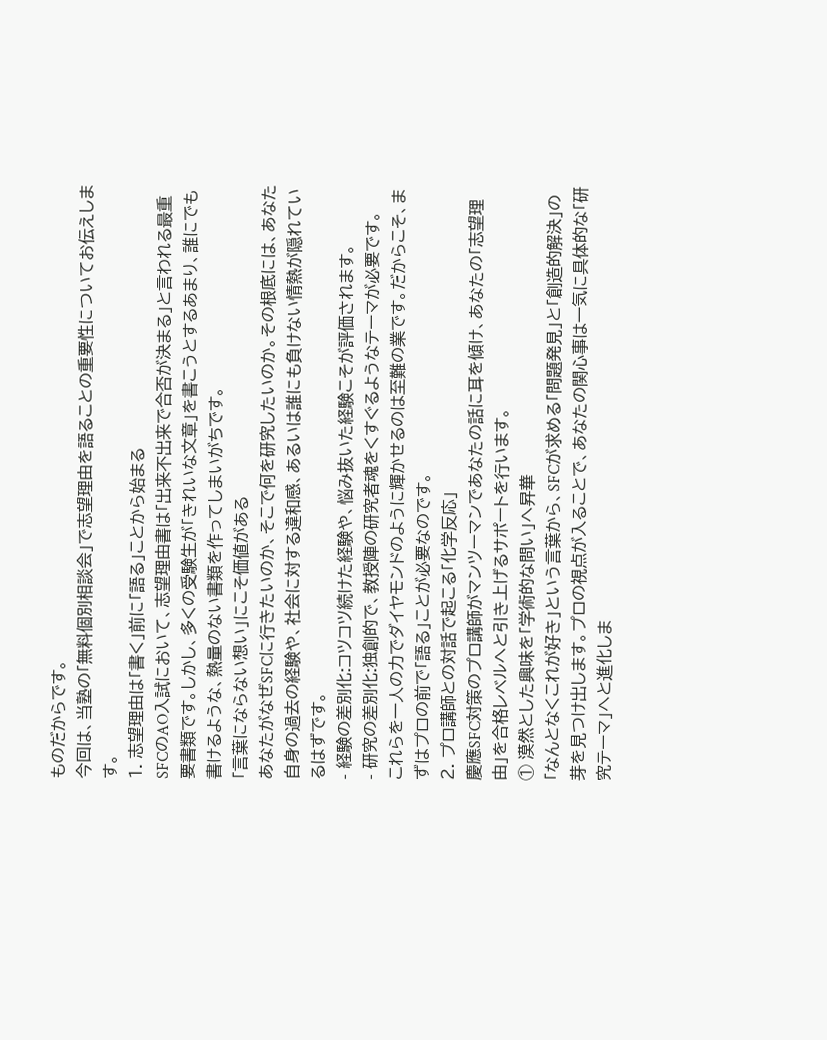ものだからです。
今回は、当塾の「無料個別相談会」で志望理由を語ることの重要性についてお伝えします。
1. 志望理由は「書く」前に「語る」ことから始まる
SFCのAO入試において、志望理由書は「出来不出来で合否が決まる」と言われる最重要書類です。しかし、多くの受験生が「きれいな文章」を書こうとするあまり、誰にでも書けるような、熱量のない書類を作ってしまいがちです。
「言葉にならない想い」にこそ価値がある
あなたがなぜSFCに行きたいのか、そこで何を研究したいのか。その根底には、あなた自身の過去の経験や、社会に対する違和感、あるいは誰にも負けない情熱が隠れているはずです。
- 経験の差別化:コツコツ続けた経験や、悩み抜いた経験こそが評価されます。
- 研究の差別化:独創的で、教授陣の研究者魂をくすぐるようなテーマが必要です。
これらを一人の力でダイヤモンドのように輝かせるのは至難の業です。だからこそ、まずはプロの前で「語る」ことが必要なのです。
2. プロ講師との対話で起こる「化学反応」
慶應SFC対策のプロ講師がマンツーマンであなたの話に耳を傾け、あなたの「志望理由」を合格レベルへと引き上げるサポートを行います。
① 漠然とした興味を「学術的な問い」へ昇華
「なんとなくこれが好き」という言葉から、SFCが求める「問題発見」と「創造的解決」の芽を見つけ出します。プロの視点が入ることで、あなたの関心事は一気に具体的な「研究テーマ」へと進化しま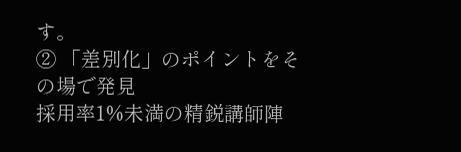す。
② 「差別化」のポイントをその場で発見
採用率1%未満の精鋭講師陣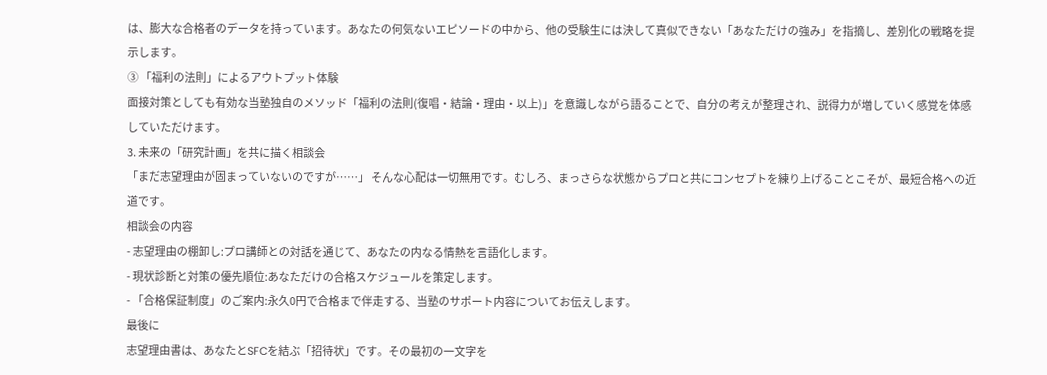は、膨大な合格者のデータを持っています。あなたの何気ないエピソードの中から、他の受験生には決して真似できない「あなただけの強み」を指摘し、差別化の戦略を提示します。
③ 「福利の法則」によるアウトプット体験
面接対策としても有効な当塾独自のメソッド「福利の法則(復唱・結論・理由・以上)」を意識しながら語ることで、自分の考えが整理され、説得力が増していく感覚を体感していただけます。
3. 未来の「研究計画」を共に描く相談会
「まだ志望理由が固まっていないのですが……」 そんな心配は一切無用です。むしろ、まっさらな状態からプロと共にコンセプトを練り上げることこそが、最短合格への近道です。
相談会の内容
- 志望理由の棚卸し:プロ講師との対話を通じて、あなたの内なる情熱を言語化します。
- 現状診断と対策の優先順位:あなただけの合格スケジュールを策定します。
- 「合格保証制度」のご案内:永久0円で合格まで伴走する、当塾のサポート内容についてお伝えします。
最後に
志望理由書は、あなたとSFCを結ぶ「招待状」です。その最初の一文字を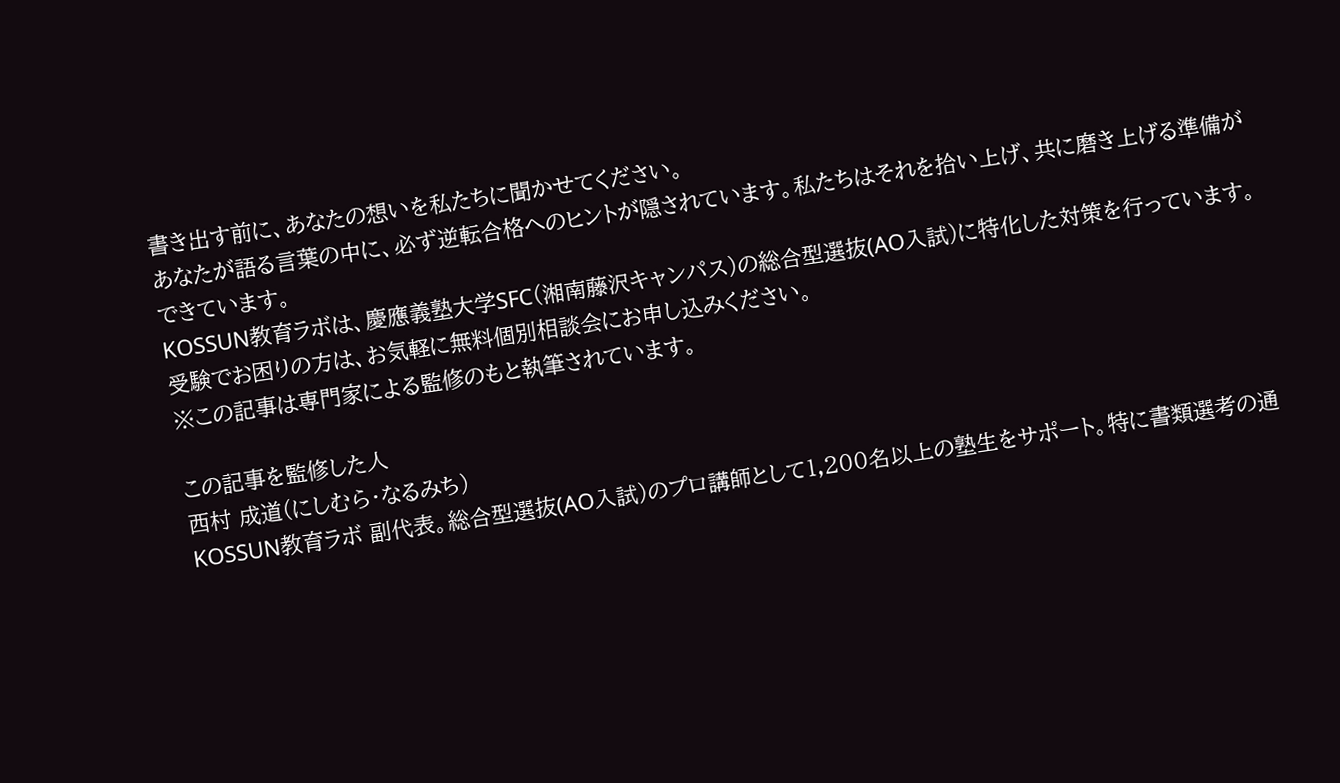書き出す前に、あなたの想いを私たちに聞かせてください。
あなたが語る言葉の中に、必ず逆転合格へのヒントが隠されています。私たちはそれを拾い上げ、共に磨き上げる準備ができています。
KOSSUN教育ラボは、慶應義塾大学SFC(湘南藤沢キャンパス)の総合型選抜(AO入試)に特化した対策を行っています。受験でお困りの方は、お気軽に無料個別相談会にお申し込みください。
※この記事は専門家による監修のもと執筆されています。

この記事を監修した人
西村 成道(にしむら・なるみち)
KOSSUN教育ラボ 副代表。総合型選抜(AO入試)のプロ講師として1,200名以上の塾生をサポート。特に書類選考の通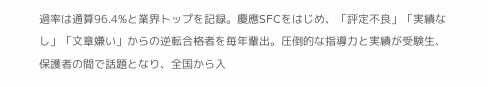過率は通算96.4%と業界トップを記録。慶應SFCをはじめ、「評定不良」「実績なし」「文章嫌い」からの逆転合格者を毎年輩出。圧倒的な指導力と実績が受験生、保護者の間で話題となり、全国から入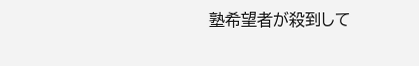塾希望者が殺到して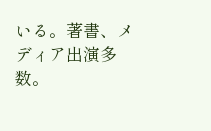いる。著書、メディア出演多数。